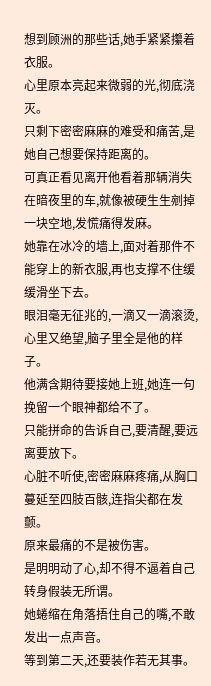想到顾洲的那些话,她手紧紧攥着衣服。
心里原本亮起来微弱的光,彻底浇灭。
只剩下密密麻麻的难受和痛苦,是她自己想要保持距离的。
可真正看见离开他看着那辆消失在暗夜里的车,就像被硬生生剜掉一块空地,发慌痛得发麻。
她靠在冰冷的墙上,面对着那件不能穿上的新衣服,再也支撑不住缓缓滑坐下去。
眼泪毫无征兆的,一滴又一滴滚烫,心里又绝望,脑子里全是他的样子。
他满含期待要接她上班,她连一句挽留一个眼神都给不了。
只能拼命的告诉自己,要清醒,要远离要放下。
心脏不听使,密密麻麻疼痛,从胸口蔓延至四肢百骸,连指尖都在发颤。
原来最痛的不是被伤害。
是明明动了心,却不得不逼着自己转身假装无所谓。
她蜷缩在角落捂住自己的嘴,不敢发出一点声音。
等到第二天,还要装作若无其事。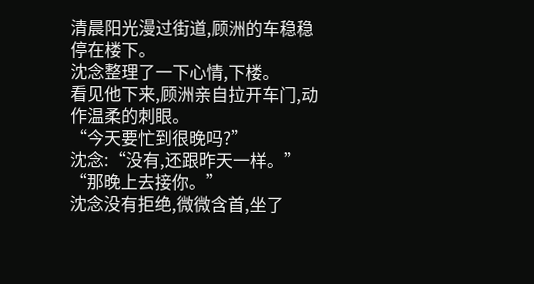清晨阳光漫过街道,顾洲的车稳稳停在楼下。
沈念整理了一下心情,下楼。
看见他下来,顾洲亲自拉开车门,动作温柔的刺眼。
“今天要忙到很晚吗?”
沈念:“没有,还跟昨天一样。”
“那晚上去接你。”
沈念没有拒绝,微微含首,坐了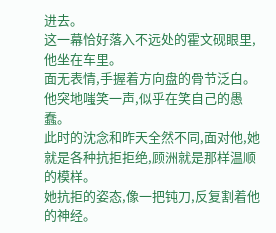进去。
这一幕恰好落入不远处的霍文砚眼里,他坐在车里。
面无表情,手握着方向盘的骨节泛白。
他突地嗤笑一声,似乎在笑自己的愚蠢。
此时的沈念和昨天全然不同,面对他,她就是各种抗拒拒绝,顾洲就是那样温顺的模样。
她抗拒的姿态,像一把钝刀,反复割着他的神经。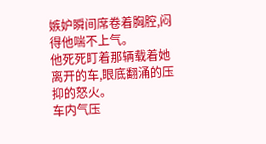嫉妒瞬间席卷着胸腔,闷得他喘不上气。
他死死盯着那辆载着她离开的车,眼底翻涌的压抑的怒火。
车内气压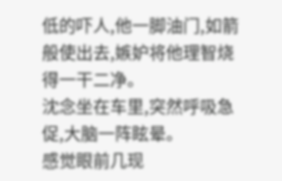低的吓人,他一脚油门,如箭般使出去,嫉妒将他理智烧得一干二净。
沈念坐在车里,突然呼吸急促,大脑一阵眩晕。
感觉眼前几现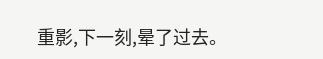重影,下一刻,晕了过去。